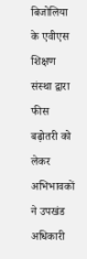बिजोलिया के एवीएस शिक्षण संस्था द्वारा फीस बढ़ोतरी को लेकर अभिभावकों ने उपखंड अधिकारी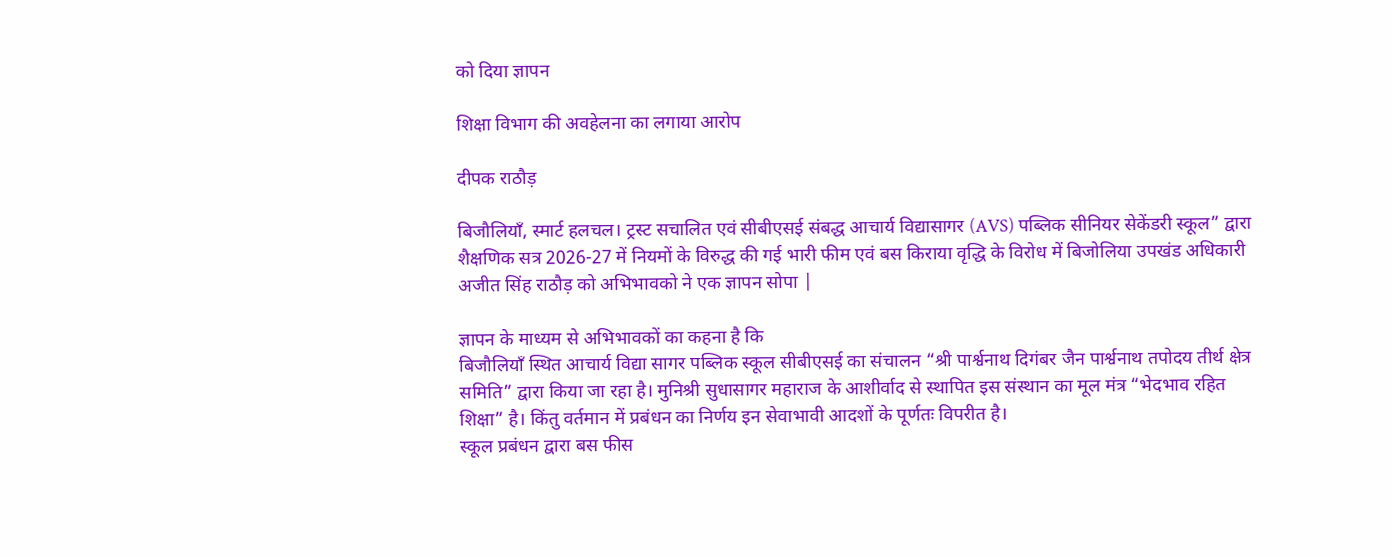को दिया ज्ञापन

शिक्षा विभाग की अवहेलना का लगाया आरोप

दीपक राठौड़

बिजौलियाँ, स्मार्ट हलचल। ट्रस्ट सचालित एवं सीबीएसई संबद्ध आचार्य विद्यासागर (AVS) पब्लिक सीनियर सेकेंडरी स्कूल” द्वारा शैक्षणिक सत्र 2026-27 में नियमों के विरुद्ध की गई भारी फीम एवं बस किराया वृद्धि के विरोध में बिजोलिया उपखंड अधिकारी अजीत सिंह राठौड़ को अभिभावको ने एक ज्ञापन सोपा |

ज्ञापन के माध्यम से अभिभावकों का कहना है कि
बिजौलियाँ स्थित आचार्य विद्या सागर पब्लिक स्कूल सीबीएसई का संचालन “श्री पार्श्वनाथ दिगंबर जैन पार्श्वनाथ तपोदय तीर्थ क्षेत्र समिति” द्वारा किया जा रहा है। मुनिश्री सुधासागर महाराज के आशीर्वाद से स्थापित इस संस्थान का मूल मंत्र “भेदभाव रहित शिक्षा” है। किंतु वर्तमान में प्रबंधन का निर्णय इन सेवाभावी आदशों के पूर्णतः विपरीत है।
स्कूल प्रबंधन द्वारा बस फीस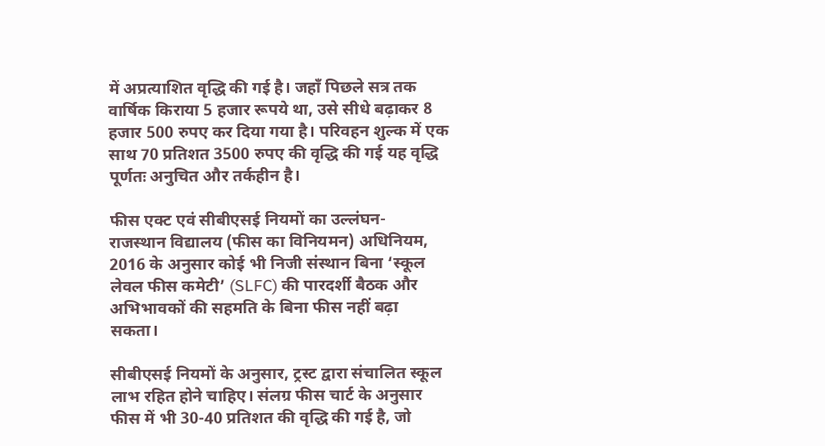में अप्रत्याशित वृद्धि की गई है। जहाँ पिछले सत्र तक वार्षिक किराया 5 हजार रूपये था, उसे सीधे बढ़ाकर 8 हजार 500 रुपए कर दिया गया है। परिवहन शुल्क में एक साथ 70 प्रतिशत 3500 रुपए की वृद्धि की गई यह वृद्धि पूर्णतः अनुचित और तर्कहीन है।

फीस एक्ट एवं सीबीएसई नियमों का उल्लंघन-
राजस्थान विद्यालय (फीस का विनियमन) अधिनियम, 2016 के अनुसार कोई भी निजी संस्थान बिना ‘स्कूल लेवल फीस कमेटी’ (SLFC) की पारदर्शी बैठक और अभिभावकों की सहमति के बिना फीस नहीं बढ़ा सकता।

सीबीएसई नियमों के अनुसार, ट्रस्ट द्वारा संचालित स्कूल लाभ रहित होने चाहिए। संलग्र फीस चार्ट के अनुसार फीस में भी 30-40 प्रतिशत की वृद्धि की गई है, जो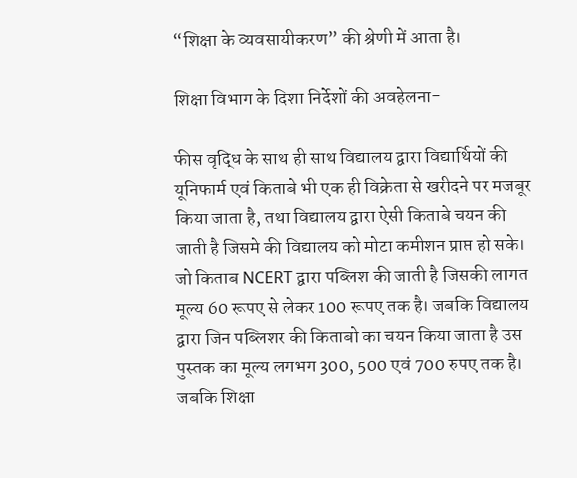“शिक्षा के व्यवसायीकरण” की श्रेणी में आता है।

शिक्षा विभाग के दिशा निर्देशों की अवहेलना-

फीस वृद्धि के साथ ही साथ विद्यालय द्वारा विद्यार्थियों की यूनिफार्म एवं किताबे भी एक ही विक्रेता से खरीदने पर मजबूर किया जाता है, तथा विद्यालय द्वारा ऐसी किताबे चयन की जाती है जिसमे की विद्यालय को मोटा कमीशन प्राप्त हो सके। जो किताब NCERT द्वारा पब्लिश की जाती है जिसकी लागत मूल्य 60 रूपए से लेकर 100 रूपए तक है। जबकि विद्यालय द्वारा जिन पब्लिशर की किताबो का चयन किया जाता है उस पुस्तक का मूल्य लगभग 300, 500 एवं 700 रुपए तक है। जबकि शिक्षा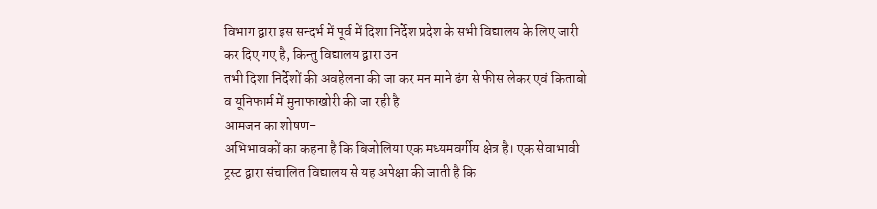विभाग द्वारा इस सन्दर्भ में पूर्व में दिशा निर्देश प्रदेश के सभी विद्यालय के लिए जारी कर दिए गए है, किन्तु विद्यालय द्वारा उन
तभी दिशा निर्देशों की अवहेलना की जा कर मन माने ढंग से फीस लेकर एवं किताबो व यूनिफार्म में मुनाफाखोरी की जा रही है
आमजन का शोषण-
अभिभावकों का कहना है कि बिजोलिया एक मध्यमवर्गीय क्षेत्र है। एक सेवाभावी ट्रस्ट द्वारा संचालित विद्यालय से यह अपेक्षा की जाती है कि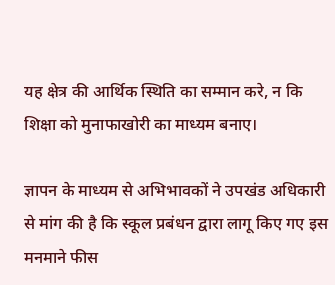यह क्षेत्र की आर्थिक स्थिति का सम्मान करे, न कि शिक्षा को मुनाफाखोरी का माध्यम बनाए।

ज्ञापन के माध्यम से अभिभावकों ने उपखंड अधिकारी से मांग की है कि स्कूल प्रबंधन द्वारा लागू किए गए इस मनमाने फीस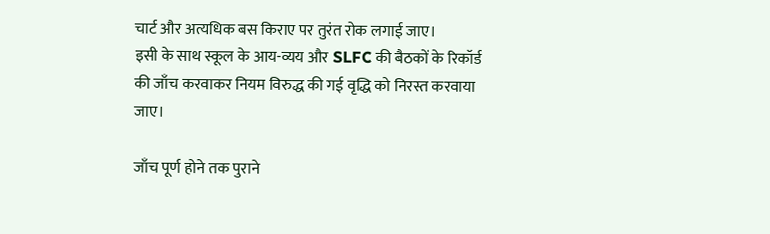चार्ट और अत्यधिक बस किराए पर तुरंत रोक लगाई जाए।
इसी के साथ स्कूल के आय-व्यय और SLFC की बैठकों के रिकॉर्ड की जाँच करवाकर नियम विरुद्ध की गई वृद्धि को निरस्त करवाया जाए।

जाँच पूर्ण होने तक पुराने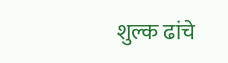शुल्क ढांचे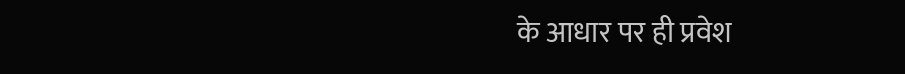के आधार पर ही प्रवेश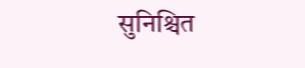सुनिश्चित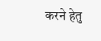करने हेतु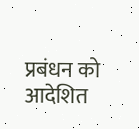प्रबंधन को आदेशित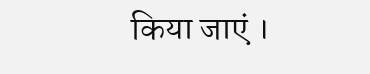किया जाएं ।